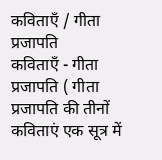कविताएँ / गीता प्रजापति
कविताएँ - गीता प्रजापति ( गीता प्रजापति की तीनों कविताएं एक सूत्र में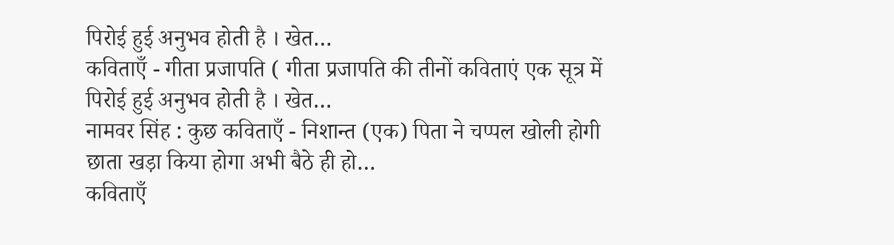पिरोई हुई अनुभव होती है । खेत…
कविताएँ - गीता प्रजापति ( गीता प्रजापति की तीनों कविताएं एक सूत्र में पिरोई हुई अनुभव होती है । खेत…
नामवर सिंह : कुछ कविताएँ - निशान्त (एक) पिता ने चप्पल खोली होगी छाता खड़ा किया होगा अभी बैठे ही हो…
कविताएँ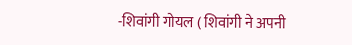-शिवांगी गोयल ( शिवांगी ने अपनी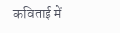कविताई में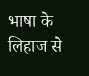भाषा के लिहाज से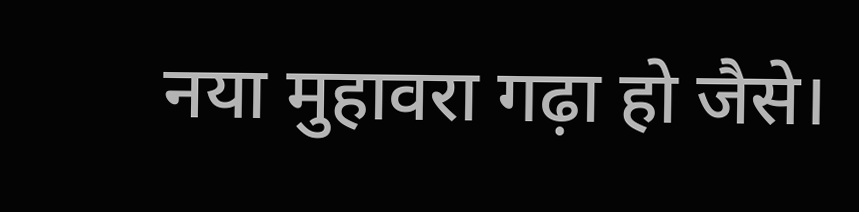नया मुहावरा गढ़ा हो जैसे।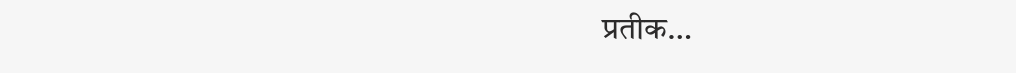प्रतीक…